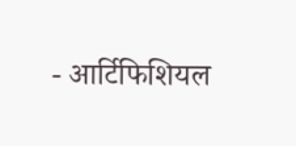- आर्टिफिशियल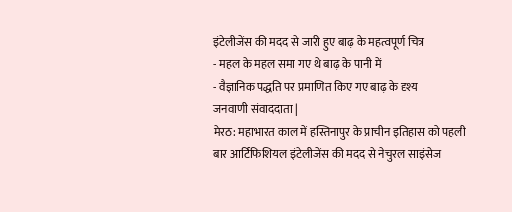इंटेलीजेंस की मदद से जारी हुए बाढ़ के महत्वपूर्ण चित्र
- महल के महल समा गए थे बाढ़ के पानी में
- वैज्ञानिक पद्धति पर प्रमाणित किए गए बाढ़ के दृश्य
जनवाणी संवाददाता |
मेरठ: महाभारत काल में हस्तिनापुर के प्राचीन इतिहास को पहली बार आर्टिफिशियल इंटेलीजेंस की मदद से नेचुरल साइंसेज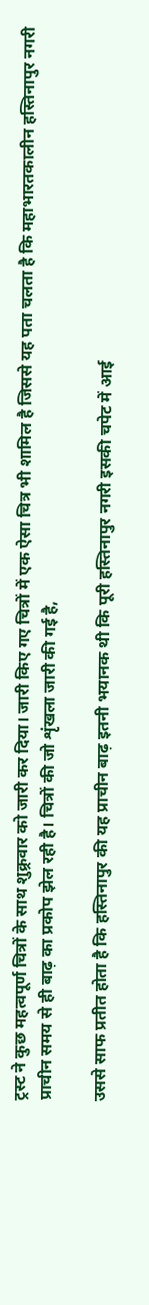ट्रस्ट ने कुछ महत्वपूर्ण चित्रों के साथ शुक्र्रवार को जारी कर दिया। जारी किए गए चित्रों में एक ऐसा चित्र भी शामिल है जिससे यह पता चलता है कि महाभारतकालीन हस्तिनापुर नगरी प्राचीन समय से ही बाढ़ का प्रकोप झेल रही है। चित्रों की जो शृंखला जारी की गई है,

उससे साफ प्रतीत होता है कि हस्तिनापुर की यह प्राचीन बाढ़ इतनी भयानक थी कि पूरी हस्तिनापुर नगरी इसकी चपेट में आई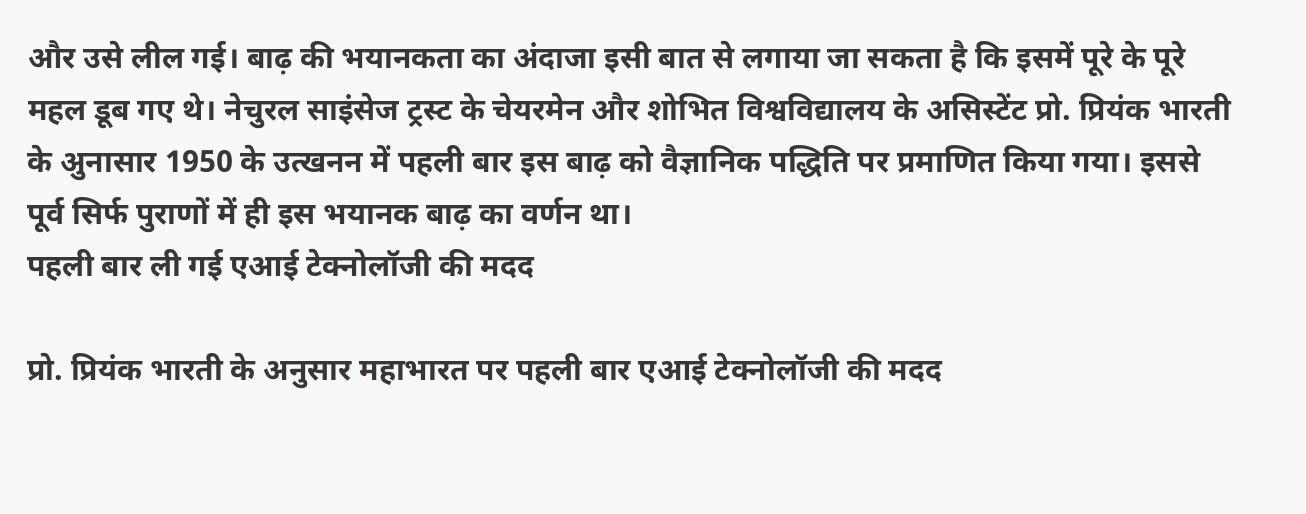और उसे लील गई। बाढ़ की भयानकता का अंदाजा इसी बात से लगाया जा सकता है कि इसमें पूरे के पूरे महल डूब गए थे। नेचुरल साइंसेज ट्रस्ट के चेयरमेन और शोभित विश्वविद्यालय के असिस्टेंट प्रो. प्रियंक भारती के अुनासार 1950 के उत्खनन में पहली बार इस बाढ़ को वैज्ञानिक पद्धिति पर प्रमाणित किया गया। इससे पूर्व सिर्फ पुराणों में ही इस भयानक बाढ़ का वर्णन था।
पहली बार ली गई एआई टेक्नोलॉजी की मदद

प्रो. प्रियंक भारती के अनुसार महाभारत पर पहली बार एआई टेक्नोलॉजी की मदद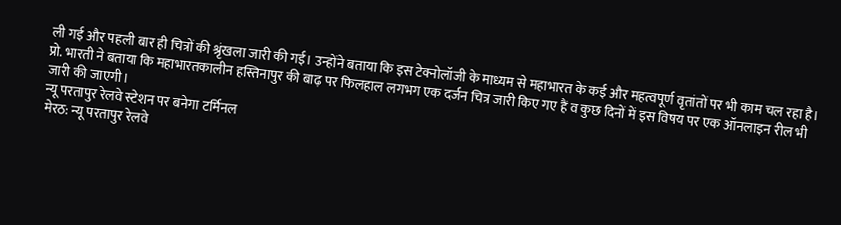ली गई और पहली बार ही चित्रों की श्रृंखला जारी की गई। उन्होंने बताया कि इस टेक्नोलॉजी के माध्यम से महाभारत के कई और महत्वपूर्ण वृतांतों पर भी काम चल रहा है। प्रो. भारती ने बताया कि महाभारतकालीन हस्तिनापुर की बाढ़ पर फिलहाल लगभग एक दर्जन चित्र जारी किए गए हैं व कुछ दिनों में इस विषय पर एक ऑनलाइन रील भी जारी की जाएगी।
न्यू परतापुर रेलवे स्टेशन पर बनेगा टर्मिनल
मेरठ: न्यू परतापुर रेलवे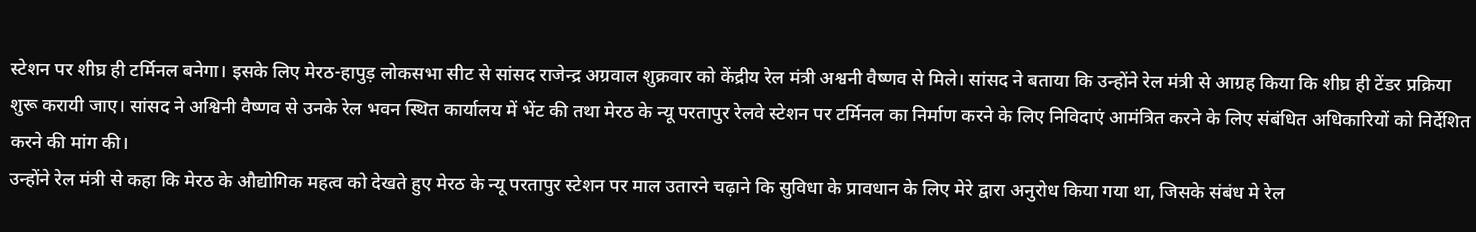स्टेशन पर शीघ्र ही टर्मिनल बनेगा। इसके लिए मेरठ-हापुड़ लोकसभा सीट से सांसद राजेन्द्र अग्रवाल शुक्रवार को केंद्रीय रेल मंत्री अश्वनी वैष्णव से मिले। सांसद ने बताया कि उन्होंने रेल मंत्री से आग्रह किया कि शीघ्र ही टेंडर प्रक्रिया शुरू करायी जाए। सांसद ने अश्विनी वैष्णव से उनके रेल भवन स्थित कार्यालय में भेंट की तथा मेरठ के न्यू परतापुर रेलवे स्टेशन पर टर्मिनल का निर्माण करने के लिए निविदाएं आमंत्रित करने के लिए संबंधित अधिकारियों को निर्देशित करने की मांग की।
उन्होंने रेल मंत्री से कहा कि मेरठ के औद्योगिक महत्व को देखते हुए मेरठ के न्यू परतापुर स्टेशन पर माल उतारने चढ़ाने कि सुविधा के प्रावधान के लिए मेरे द्वारा अनुरोध किया गया था, जिसके संबंध मे रेल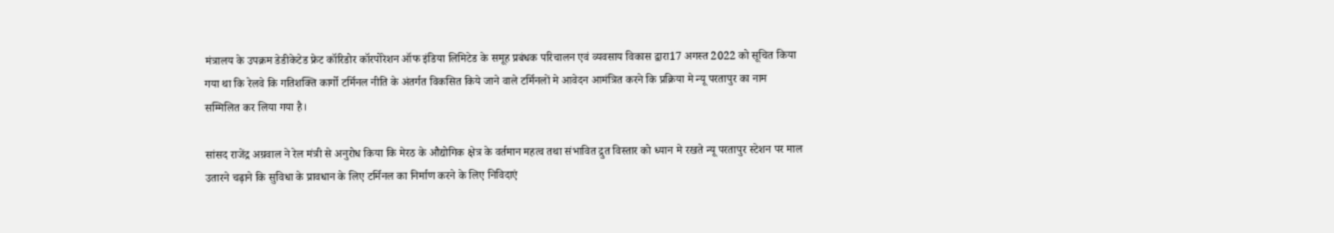मंत्रालय के उपक्रम डेडीकेटेड फ्रेट कॉरिडोर कॉरपोरेशन ऑफ इंडिया लिमिटेड के समूह प्रबंधक परिचालन एवं व्यवसाय विकास द्वारा17 अगस्त 2022 को सूचित किया गया था कि रेलवे कि गतिशक्ति कार्गो टर्मिनल नीति के अंतर्गत विकसित किये जाने वाले टर्मिनलों मे आवेदन आमंत्रित करने कि प्रक्रिया मे न्यू परतापुर का नाम सम्मिलित कर लिया गया है।

सांसद राजेंद्र अग्रवाल ने रेल मंत्री से अनुरोध किया कि मेरठ के औद्योगिक क्षेत्र के वर्तमान महत्व तथा संभावित द्रुत विस्तार को ध्यान मे रखते न्यू परतापुर स्टेशन पर माल उतारने चढ़ाने कि सुविधा के प्रावधान के लिए टर्मिनल का निर्माण करने के लिए निविदाएं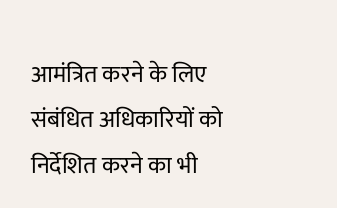आमंत्रित करने के लिए संबंधित अधिकारियों को निर्देशित करने का भी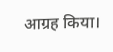आग्रह किया।